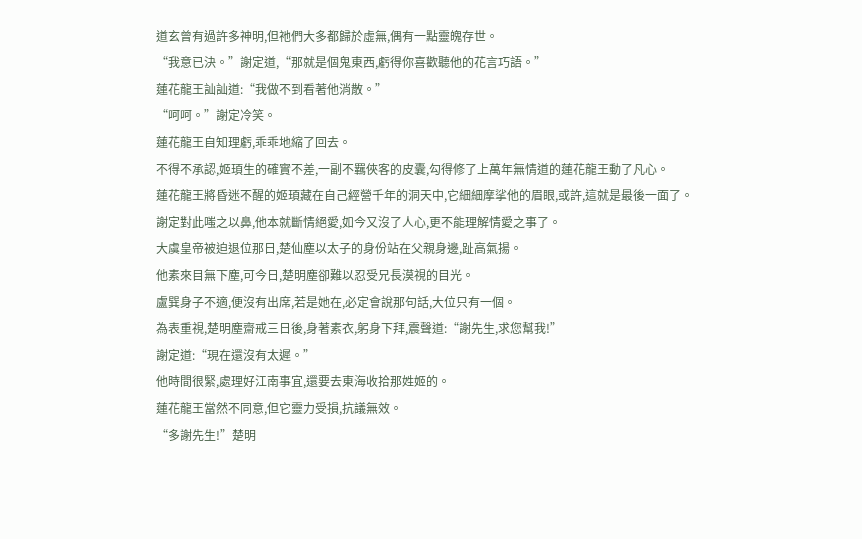道玄曾有過許多神明,但祂們大多都歸於虛無,偶有一點靈魄存世。
“我意已決。”謝定道,“那就是個鬼東西,虧得你喜歡聽他的花言巧語。”
蓮花龍王訕訕道:“我做不到看著他消散。”
“呵呵。”謝定冷笑。
蓮花龍王自知理虧,乖乖地縮了回去。
不得不承認,姬頊生的確實不差,一副不羈俠客的皮囊,勾得修了上萬年無情道的蓮花龍王動了凡心。
蓮花龍王將昏迷不醒的姬頊藏在自己經營千年的洞天中,它細細摩挲他的眉眼,或許,這就是最後一面了。
謝定對此嗤之以鼻,他本就斷情絕愛,如今又沒了人心,更不能理解情愛之事了。
大虞皇帝被迫退位那日,楚仙塵以太子的身份站在父親身邊,趾高氣揚。
他素來目無下塵,可今日,楚明塵卻難以忍受兄長漠視的目光。
盧巽身子不適,便沒有出席,若是她在,必定會說那句話,大位只有一個。
為表重視,楚明塵齋戒三日後,身著素衣,躬身下拜,震聲道:“謝先生,求您幫我!”
謝定道:“現在還沒有太遲。”
他時間很緊,處理好江南事宜,還要去東海收拾那姓姬的。
蓮花龍王當然不同意,但它靈力受損,抗議無效。
“多謝先生!”楚明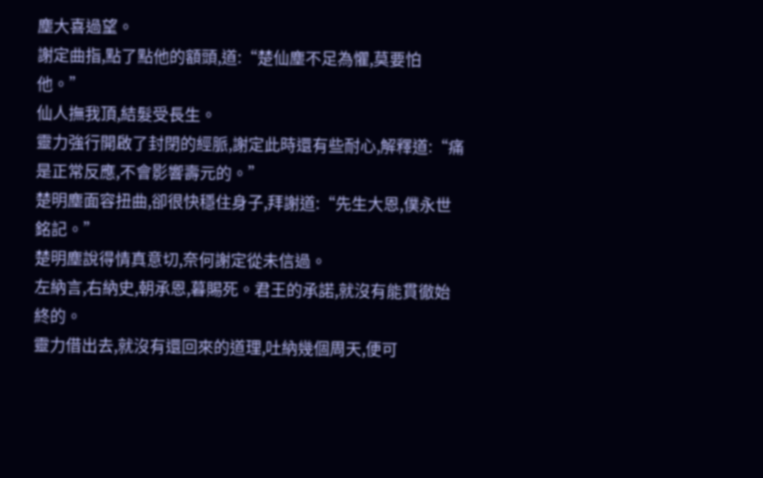塵大喜過望。
謝定曲指,點了點他的額頭,道:“楚仙塵不足為懼,莫要怕他。”
仙人撫我頂,結髮受長生。
靈力強行開啟了封閉的經脈,謝定此時還有些耐心,解釋道:“痛是正常反應,不會影響壽元的。”
楚明塵面容扭曲,卻很快穩住身子,拜謝道:“先生大恩,僕永世銘記。”
楚明塵說得情真意切,奈何謝定從未信過。
左納言,右納史,朝承恩,暮賜死。君王的承諾,就沒有能貫徹始終的。
靈力借出去,就沒有還回來的道理,吐納幾個周天,便可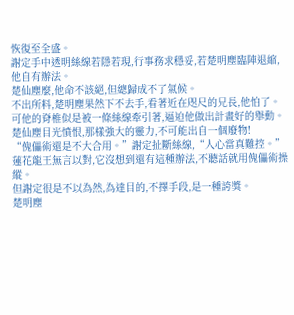恢復至全盛。
謝定手中透明絲線若隱若現,行事務求穩妥,若楚明塵臨陣退縮,他自有辦法。
楚仙塵麼,他命不該絕,但總歸成不了氣候。
不出所料,楚明塵果然下不去手,看著近在咫尺的兄長,他怕了。
可他的脊椎似是被一條絲線牽引著,逼迫他做出計畫好的舉動。
楚仙塵目光憤恨,那樣強大的靈力,不可能出自一個廢物!
“傀儡術還是不大合用。”謝定扯斷絲線,“人心當真難控。”
蓮花龍王無言以對,它沒想到還有這種辦法,不聽話就用傀儡術操縱。
但謝定很是不以為然,為達目的,不擇手段,是一種誇獎。
楚明塵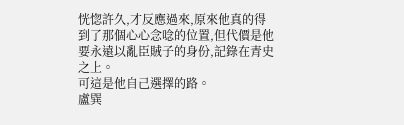恍惚許久,才反應過來,原來他真的得到了那個心心念唸的位置,但代價是他要永遠以亂臣賊子的身份,記錄在青史之上。
可這是他自己選擇的路。
盧巽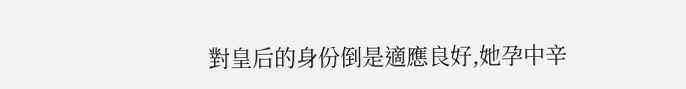對皇后的身份倒是適應良好,她孕中辛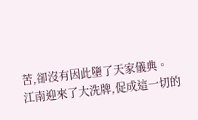苦,卻沒有因此墮了天家儀典。
江南迎來了大洗牌,促成這一切的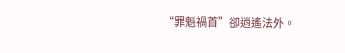“罪魁禍首”卻逍遙法外。